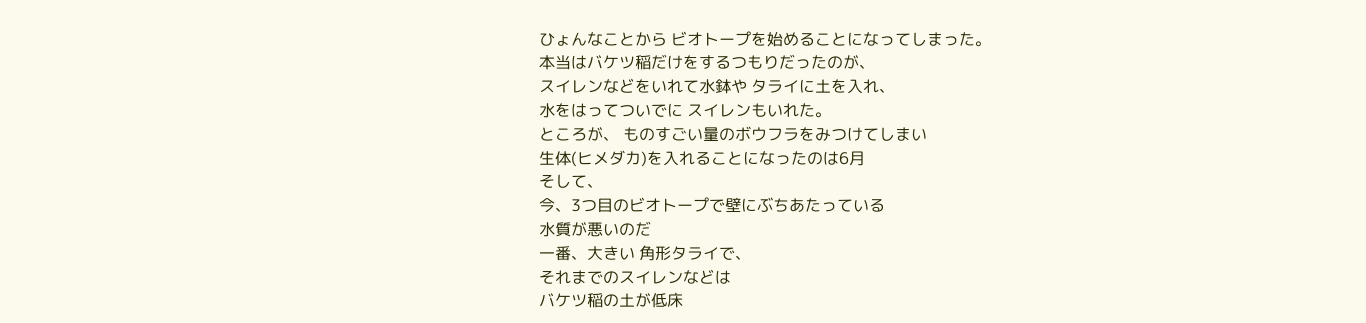ひょんなことから ビオトープを始めることになってしまった。
本当はバケツ稲だけをするつもりだったのが、
スイレンなどをいれて水鉢や タライに土を入れ、
水をはってついでに スイレンもいれた。
ところが、 ものすごい量のボウフラをみつけてしまい
生体(ヒメダカ)を入れることになったのは6月
そして、
今、3つ目のビオトープで壁にぶちあたっている
水質が悪いのだ
一番、大きい 角形タライで、
それまでのスイレンなどは
バケツ稲の土が低床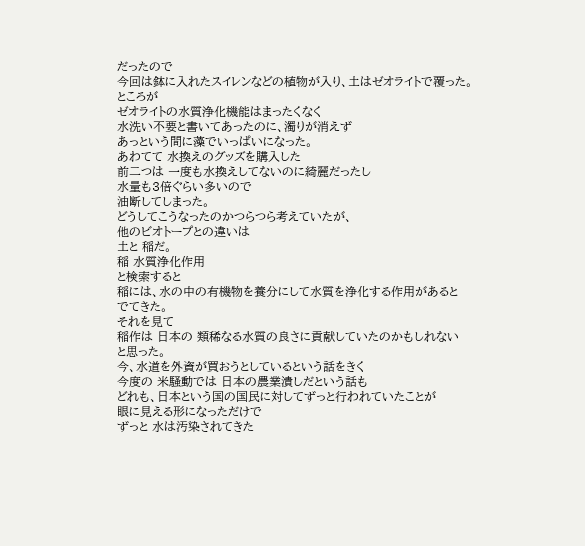だったので
今回は鉢に入れたスイレンなどの植物が入り、土はゼオライトで覆った。
ところが
ゼオライトの水質浄化機能はまったくなく
水洗い不要と書いてあったのに、濁りが消えず
あっという間に藻でいっぱいになった。
あわてて 水換えのグッズを購入した
前二つは 一度も水換えしてないのに綺麗だったし
水量も3倍ぐらい多いので
油断してしまった。
どうしてこうなったのかつらつら考えていたが、
他のビオトープとの違いは
土と 稲だ。
稲 水質浄化作用
と検索すると
稲には、水の中の有機物を養分にして水質を浄化する作用があると
でてきた。
それを見て
稲作は 日本の 類稀なる水質の良さに貢献していたのかもしれない
と思った。
今、水道を外資が買おうとしているという話をきく
今度の 米騒動では 日本の農業潰しだという話も
どれも、日本という国の国民に対してずっと行われていたことが
眼に見える形になっただけで
ずっと 水は汚染されてきた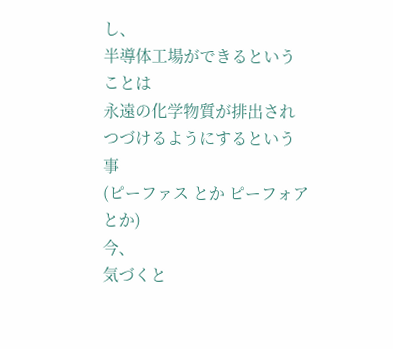し、
半導体工場ができるということは
永遠の化学物質が排出されつづけるようにするという事
(ピーファス とか ピーフォアとか)
今、
気づくと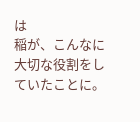は
稲が、こんなに大切な役割をしていたことに。